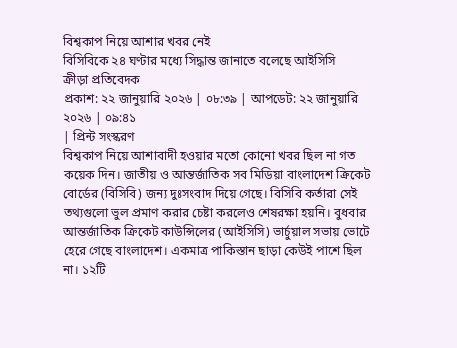বিশ্বকাপ নিয়ে আশার খবর নেই
বিসিবিকে ২৪ ঘণ্টার মধ্যে সিদ্ধান্ত জানাতে বলেছে আইসিসি
ক্রীড়া প্রতিবেদক
প্রকাশ: ২২ জানুয়ারি ২০২৬ | ০৮:৩৯ | আপডেট: ২২ জানুয়ারি ২০২৬ | ০৯:৪১
| প্রিন্ট সংস্করণ
বিশ্বকাপ নিয়ে আশাবাদী হওয়ার মতো কোনো খবর ছিল না গত কয়েক দিন। জাতীয় ও আন্তর্জাতিক সব মিডিয়া বাংলাদেশ ক্রিকেট বোর্ডের (বিসিবি) জন্য দুঃসংবাদ দিয়ে গেছে। বিসিবি কর্তারা সেই তথ্যগুলো ভুল প্রমাণ করার চেষ্টা করলেও শেষরক্ষা হয়নি। বুধবার আন্তর্জাতিক ক্রিকেট কাউন্সিলের (আইসিসি) ভার্চুয়াল সভায় ভোটে হেরে গেছে বাংলাদেশ। একমাত্র পাকিস্তান ছাড়া কেউই পাশে ছিল না। ১২টি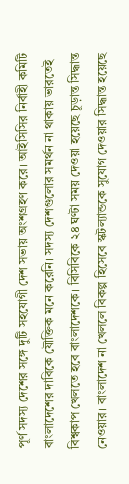পূর্ণ সদস্য দেশের সঙ্গে দুটি সহযোগী দেশ সভায় অংশগ্রহণ করে। আইসিসির নির্বাহী কমিটি বাংলাদেশের দাবিকে যৌক্তিক মনে করেনি। সদস্য দেশগুলোর সমর্থন না থাকায় ভারতেই বিশ্বকাপ খেলতে হবে বাংলাদেশকে। বিসিবিকে ২৪ ঘণ্টা সময় দেওয়া হয়েছে চূড়ান্ত সিদ্ধান্ত নেওয়ার। বাংলাদেশ না খেললে বিকল্প হিসেবে স্কটল্যান্ডকে সুযোগ দেওয়ার সিদ্ধান্ত হয়েছে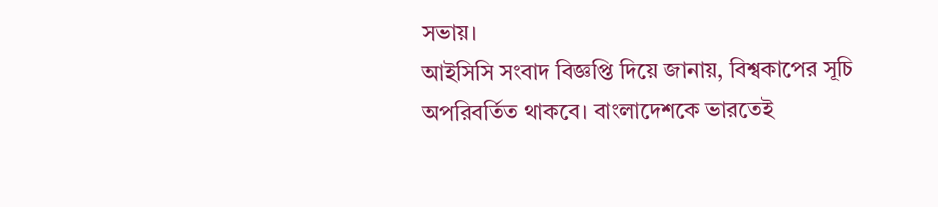সভায়।
আইসিসি সংবাদ বিজ্ঞপ্তি দিয়ে জানায়, বিশ্বকাপের সূচি অপরিবর্তিত থাকবে। বাংলাদেশকে ভারতেই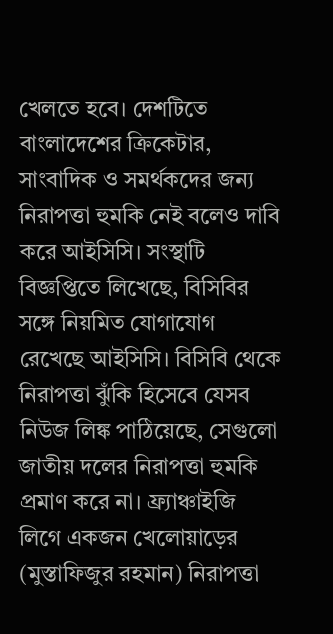খেলতে হবে। দেশটিতে বাংলাদেশের ক্রিকেটার, সাংবাদিক ও সমর্থকদের জন্য নিরাপত্তা হুমকি নেই বলেও দাবি করে আইসিসি। সংস্থাটি বিজ্ঞপ্তিতে লিখেছে, বিসিবির সঙ্গে নিয়মিত যোগাযোগ রেখেছে আইসিসি। বিসিবি থেকে নিরাপত্তা ঝুঁকি হিসেবে যেসব নিউজ লিঙ্ক পাঠিয়েছে, সেগুলো জাতীয় দলের নিরাপত্তা হুমকি প্রমাণ করে না। ফ্র্যাঞ্চাইজি লিগে একজন খেলোয়াড়ের (মুস্তাফিজুর রহমান) নিরাপত্তা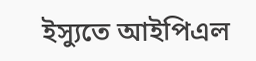ইস্যুতে আইপিএল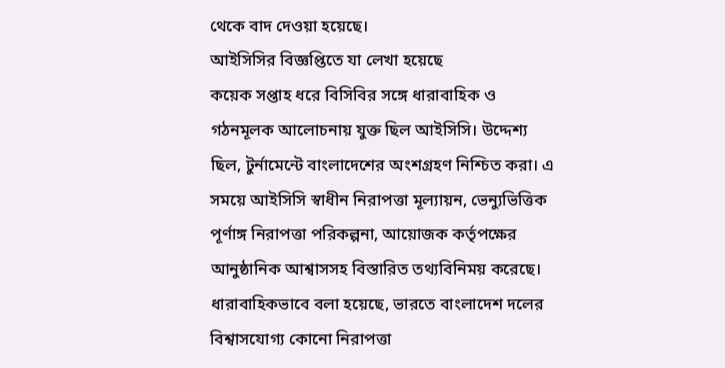থেকে বাদ দেওয়া হয়েছে।
আইসিসির বিজ্ঞপ্তিতে যা লেখা হয়েছে
কয়েক সপ্তাহ ধরে বিসিবির সঙ্গে ধারাবাহিক ও গঠনমূলক আলোচনায় যুক্ত ছিল আইসিসি। উদ্দেশ্য ছিল, টুর্নামেন্টে বাংলাদেশের অংশগ্রহণ নিশ্চিত করা। এ সময়ে আইসিসি স্বাধীন নিরাপত্তা মূল্যায়ন, ভেন্যুভিত্তিক পূর্ণাঙ্গ নিরাপত্তা পরিকল্পনা, আয়োজক কর্তৃপক্ষের আনুষ্ঠানিক আশ্বাসসহ বিস্তারিত তথ্যবিনিময় করেছে। ধারাবাহিকভাবে বলা হয়েছে, ভারতে বাংলাদেশ দলের বিশ্বাসযোগ্য কোনো নিরাপত্তা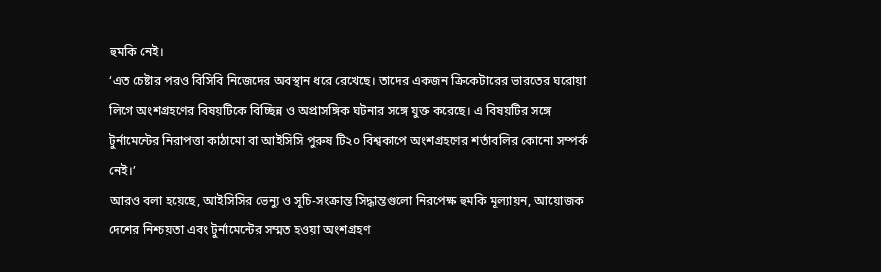হুমকি নেই।
‘এত চেষ্টার পরও বিসিবি নিজেদের অবস্থান ধরে রেখেছে। তাদের একজন ক্রিকেটারের ভারতের ঘরোয়া লিগে অংশগ্রহণের বিষয়টিকে বিচ্ছিন্ন ও অপ্রাসঙ্গিক ঘটনার সঙ্গে যুক্ত করেছে। এ বিষয়টির সঙ্গে টুর্নামেন্টের নিরাপত্তা কাঠামো বা আইসিসি পুরুষ টি২০ বিশ্বকাপে অংশগ্রহণের শর্তাবলির কোনো সম্পর্ক নেই।’
আরও বলা হয়েছে, আইসিসির ভেন্যু ও সূচি-সংক্রান্ত সিদ্ধান্তগুলো নিরপেক্ষ হুমকি মূল্যায়ন, আয়োজক দেশের নিশ্চয়তা এবং টুর্নামেন্টের সম্মত হওয়া অংশগ্রহণ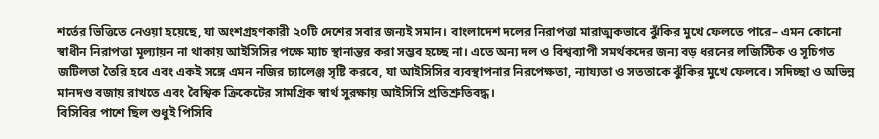শর্তের ভিত্তিতে নেওয়া হয়েছে, যা অংশগ্রহণকারী ২০টি দেশের সবার জন্যই সমান। বাংলাদেশ দলের নিরাপত্তা মারাত্মকভাবে ঝুঁকির মুখে ফেলতে পারে– এমন কোনো স্বাধীন নিরাপত্তা মূল্যায়ন না থাকায় আইসিসির পক্ষে ম্যাচ স্থানান্তর করা সম্ভব হচ্ছে না। এতে অন্য দল ও বিশ্বব্যাপী সমর্থকদের জন্য বড় ধরনের লজিস্টিক ও সূচিগত জটিলতা তৈরি হবে এবং একই সঙ্গে এমন নজির চ্যালেঞ্জ সৃষ্টি করবে, যা আইসিসির ব্যবস্থাপনার নিরপেক্ষতা, ন্যায্যতা ও সততাকে ঝুঁকির মুখে ফেলবে। সদিচ্ছা ও অভিন্ন মানদণ্ড বজায় রাখতে এবং বৈশ্বিক ক্রিকেটের সামগ্রিক স্বার্থ সুরক্ষায় আইসিসি প্রতিশ্রুতিবদ্ধ।
বিসিবির পাশে ছিল শুধুই পিসিবি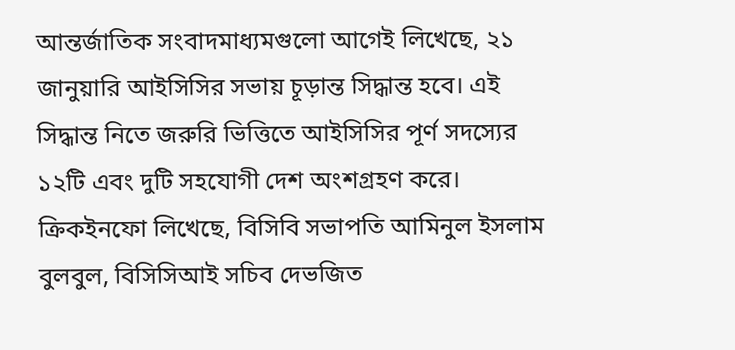আন্তর্জাতিক সংবাদমাধ্যমগুলো আগেই লিখেছে, ২১ জানুয়ারি আইসিসির সভায় চূড়ান্ত সিদ্ধান্ত হবে। এই সিদ্ধান্ত নিতে জরুরি ভিত্তিতে আইসিসির পূর্ণ সদস্যের ১২টি এবং দুটি সহযোগী দেশ অংশগ্রহণ করে। ক্রিকইনফো লিখেছে, বিসিবি সভাপতি আমিনুল ইসলাম বুলবুল, বিসিসিআই সচিব দেভজিত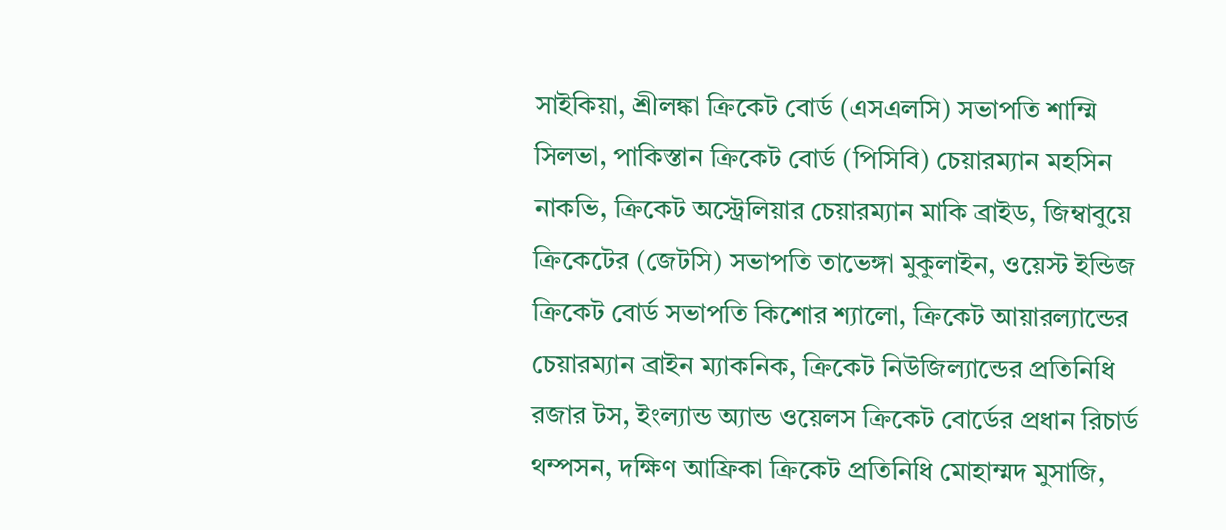সাইকিয়া, শ্রীলঙ্কা ক্রিকেট বোর্ড (এসএলসি) সভাপতি শাম্মি সিলভা, পাকিস্তান ক্রিকেট বোর্ড (পিসিবি) চেয়ারম্যান মহসিন নাকভি, ক্রিকেট অস্ট্রেলিয়ার চেয়ারম্যান মাকি ব্রাইড, জিম্বাবুয়ে ক্রিকেটের (জেটসি) সভাপতি তাভেঙ্গা মুকুলাইন, ওয়েস্ট ইন্ডিজ ক্রিকেট বোর্ড সভাপতি কিশোর শ্যালো, ক্রিকেট আয়ারল্যান্ডের চেয়ারম্যান ব্রাইন ম্যাকনিক, ক্রিকেট নিউজিল্যান্ডের প্রতিনিধি রজার টস, ইংল্যান্ড অ্যান্ড ওয়েলস ক্রিকেট বোর্ডের প্রধান রিচার্ড থম্পসন, দক্ষিণ আফ্রিকা ক্রিকেট প্রতিনিধি মোহাম্মদ মুসাজি,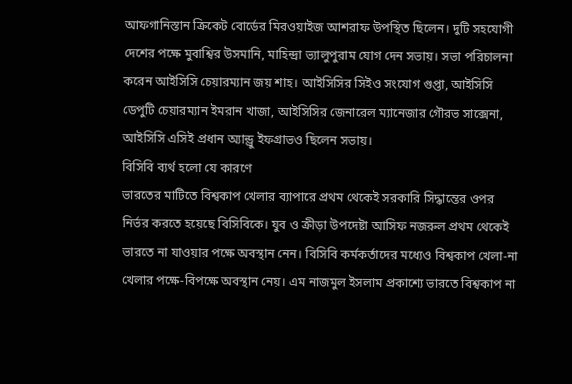আফগানিস্তান ক্রিকেট বোর্ডের মিরওয়াইজ আশরাফ উপস্থিত ছিলেন। দুটি সহযোগী দেশের পক্ষে মুবাশ্বির উসমানি, মাহিন্দ্রা ভ্যালুপুরাম যোগ দেন সভায়। সভা পরিচালনা করেন আইসিসি চেয়ারম্যান জয় শাহ। আইসিসির সিইও সংযোগ গুপ্তা, আইসিসি ডেপুটি চেয়ারম্যান ইমরান খাজা, আইসিসির জেনারেল ম্যানেজার গৌরভ সাক্সেনা, আইসিসি এসিই প্রধান অ্যান্ড্রু ইফগ্রাভও ছিলেন সভায়।
বিসিবি ব্যর্থ হলো যে কারণে
ভারতের মাটিতে বিশ্বকাপ খেলার ব্যাপারে প্রথম থেকেই সরকারি সিদ্ধান্তের ওপর নির্ভর করতে হয়েছে বিসিবিকে। যুব ও ক্রীড়া উপদেষ্টা আসিফ নজরুল প্রথম থেকেই ভারতে না যাওয়ার পক্ষে অবস্থান নেন। বিসিবি কর্মকর্তাদের মধ্যেও বিশ্বকাপ খেলা-না খেলার পক্ষে-বিপক্ষে অবস্থান নেয়। এম নাজমুল ইসলাম প্রকাশ্যে ভারতে বিশ্বকাপ না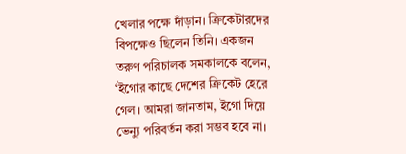খেলার পক্ষে দাঁড়ান। ক্রিকেটারদের বিপক্ষেও ছিলেন তিনি। একজন তরুণ পরিচালক সমকালকে বলেন, ‘ইগোর কাছে দেশের ক্রিকেট হেরে গেল। আমরা জানতাম, ইগো দিয়ে ভেন্যু পরিবর্তন করা সম্ভব হবে না।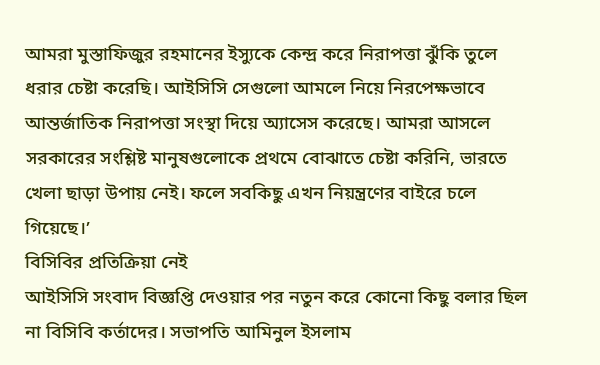আমরা মুস্তাফিজুর রহমানের ইস্যুকে কেন্দ্র করে নিরাপত্তা ঝুঁকি তুলে ধরার চেষ্টা করেছি। আইসিসি সেগুলো আমলে নিয়ে নিরপেক্ষভাবে আন্তর্জাতিক নিরাপত্তা সংস্থা দিয়ে অ্যাসেস করেছে। আমরা আসলে সরকারের সংশ্লিষ্ট মানুষগুলোকে প্রথমে বোঝাতে চেষ্টা করিনি, ভারতে খেলা ছাড়া উপায় নেই। ফলে সবকিছু এখন নিয়ন্ত্রণের বাইরে চলে গিয়েছে।’
বিসিবির প্রতিক্রিয়া নেই
আইসিসি সংবাদ বিজ্ঞপ্তি দেওয়ার পর নতুন করে কোনো কিছু বলার ছিল না বিসিবি কর্তাদের। সভাপতি আমিনুল ইসলাম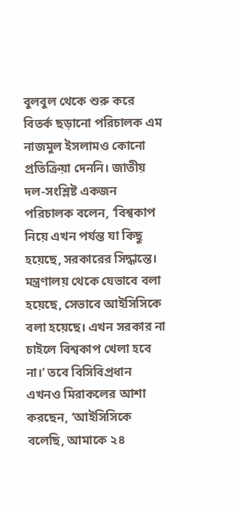বুলবুল থেকে শুরু করে বিতর্ক ছড়ানো পরিচালক এম নাজমুল ইসলামও কোনো প্রতিক্রিয়া দেননি। জাতীয় দল-সংশ্লিষ্ট একজন পরিচালক বলেন, ‘বিশ্বকাপ নিয়ে এখন পর্যন্ত যা কিছু হয়েছে, সরকারের সিদ্ধান্তে। মন্ত্রণালয় থেকে যেভাবে বলা হয়েছে, সেভাবে আইসিসিকে বলা হয়েছে। এখন সরকার না চাইলে বিশ্বকাপ খেলা হবে না।’ তবে বিসিবিপ্রধান এখনও মিরাকলের আশা করছেন, ‘আইসিসিকে বলেছি, আমাকে ২৪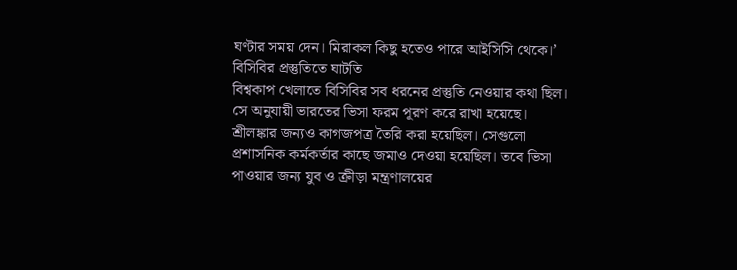ঘণ্টার সময় দেন। মিরাকল কিছু হতেও পারে আইসিসি থেকে।’
বিসিবির প্রস্তুতিতে ঘাটতি
বিশ্বকাপ খেলাতে বিসিবির সব ধরনের প্রস্তুতি নেওয়ার কথা ছিল। সে অনুযায়ী ভারতের ভিসা ফরম পূরণ করে রাখা হয়েছে। শ্রীলঙ্কার জন্যও কাগজপত্র তৈরি করা হয়েছিল। সেগুলো প্রশাসনিক কর্মকর্তার কাছে জমাও দেওয়া হয়েছিল। তবে ভিসা পাওয়ার জন্য যুব ও ক্রীড়া মন্ত্রণালয়ের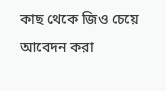কাছ থেকে জিও চেয়ে আবেদন করা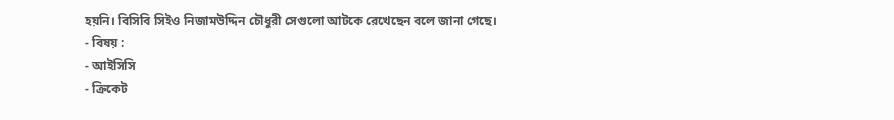হয়নি। বিসিবি সিইও নিজামউদ্দিন চৌধুরী সেগুলো আটকে রেখেছেন বলে জানা গেছে।
- বিষয় :
- আইসিসি
- ক্রিকেট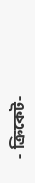- ক্রিকেট-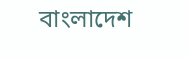বাংলাদেশ